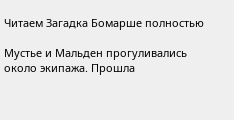Читаем Загадка Бомарше полностью

Мустье и Мальден прогуливались около экипажа. Прошла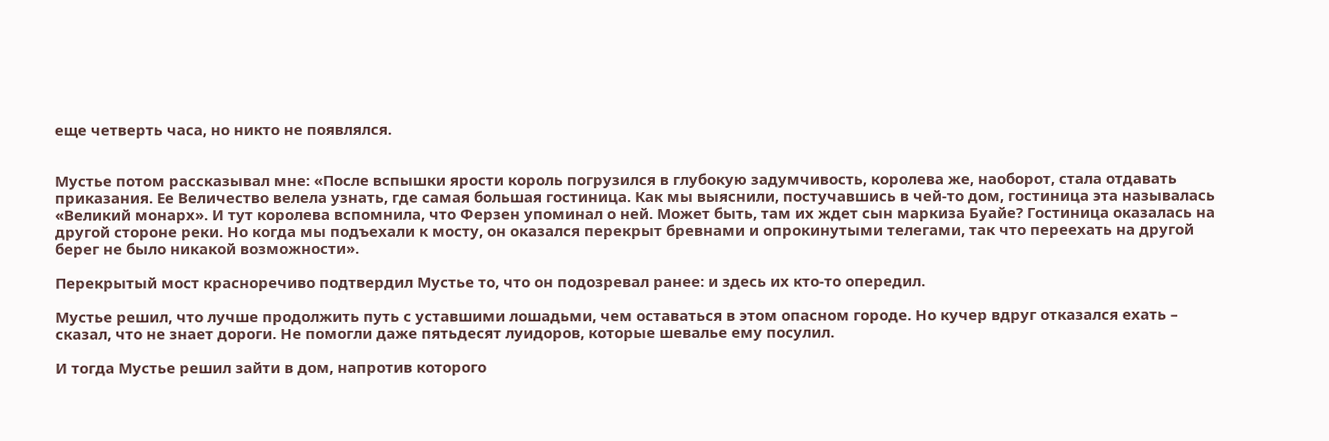еще четверть часа, но никто не появлялся.


Мустье потом рассказывал мне: «После вспышки ярости король погрузился в глубокую задумчивость, королева же, наоборот, стала отдавать приказания. Ее Величество велела узнать, где самая большая гостиница. Как мы выяснили, постучавшись в чей-то дом, гостиница эта называлась «Великий монарх». И тут королева вспомнила, что Ферзен упоминал о ней. Может быть, там их ждет сын маркиза Буайе? Гостиница оказалась на другой стороне реки. Но когда мы подъехали к мосту, он оказался перекрыт бревнами и опрокинутыми телегами, так что переехать на другой берег не было никакой возможности».

Перекрытый мост красноречиво подтвердил Мустье то, что он подозревал ранее: и здесь их кто-то опередил.

Мустье решил, что лучше продолжить путь с уставшими лошадьми, чем оставаться в этом опасном городе. Но кучер вдруг отказался ехать – сказал, что не знает дороги. Не помогли даже пятьдесят луидоров, которые шевалье ему посулил.

И тогда Мустье решил зайти в дом, напротив которого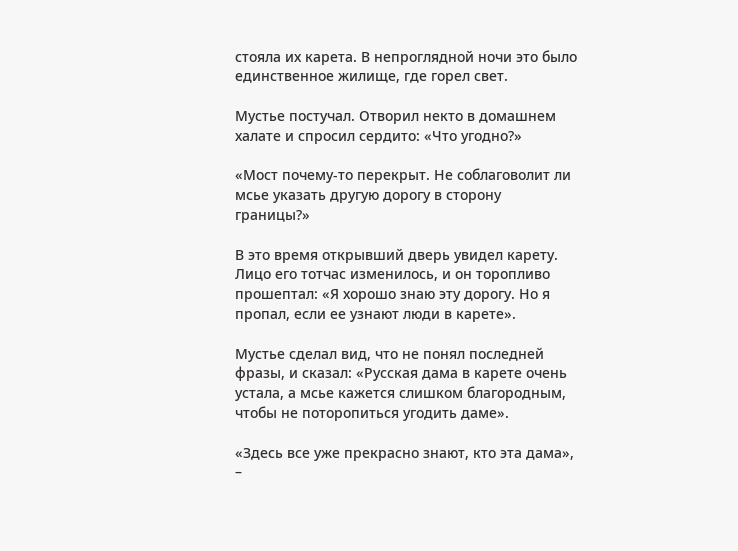стояла их карета. В непроглядной ночи это было единственное жилище, где горел свет.

Мустье постучал. Отворил некто в домашнем халате и спросил сердито: «Что угодно?»

«Мост почему-то перекрыт. Не соблаговолит ли мсье указать другую дорогу в сторону границы?»

В это время открывший дверь увидел карету. Лицо его тотчас изменилось, и он торопливо прошептал: «Я хорошо знаю эту дорогу. Но я пропал, если ее узнают люди в карете».

Мустье сделал вид, что не понял последней фразы, и сказал: «Русская дама в карете очень устала, а мсье кажется слишком благородным, чтобы не поторопиться угодить даме».

«Здесь все уже прекрасно знают, кто эта дама», –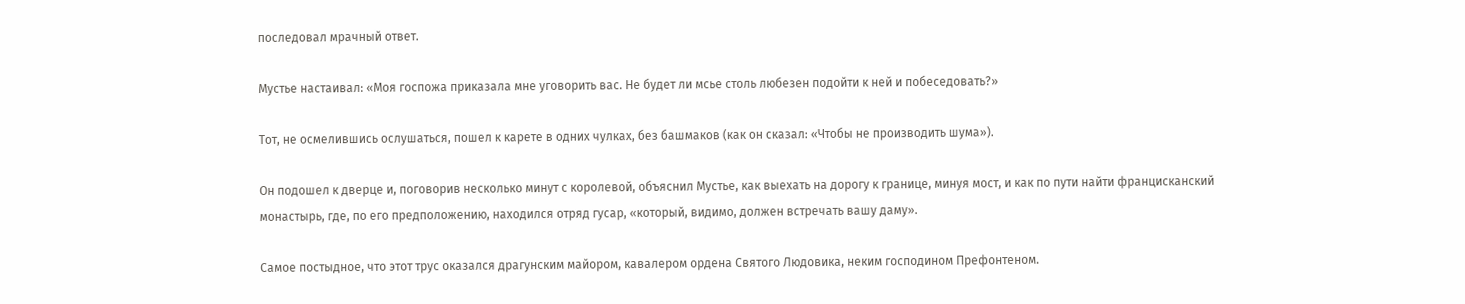последовал мрачный ответ.

Мустье настаивал: «Моя госпожа приказала мне уговорить вас. Не будет ли мсье столь любезен подойти к ней и побеседовать?»

Тот, не осмелившись ослушаться, пошел к карете в одних чулках, без башмаков (как он сказал: «Чтобы не производить шума»).

Он подошел к дверце и, поговорив несколько минут с королевой, объяснил Мустье, как выехать на дорогу к границе, минуя мост, и как по пути найти францисканский монастырь, где, по его предположению, находился отряд гусар, «который, видимо, должен встречать вашу даму».

Самое постыдное, что этот трус оказался драгунским майором, кавалером ордена Святого Людовика, неким господином Префонтеном.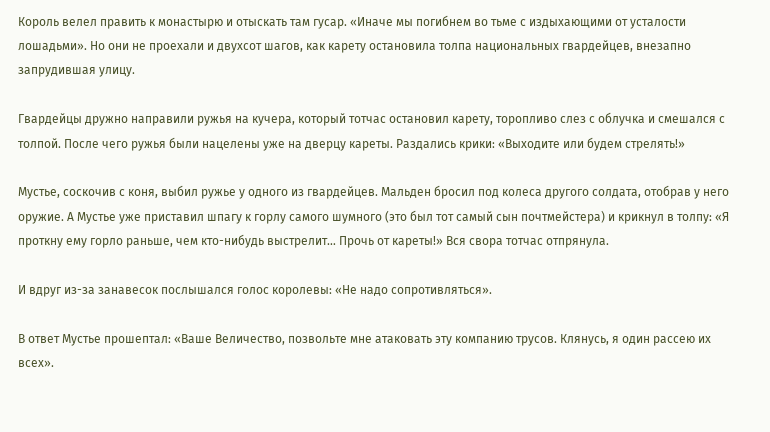Король велел править к монастырю и отыскать там гусар. «Иначе мы погибнем во тьме с издыхающими от усталости лошадьми». Но они не проехали и двухсот шагов, как карету остановила толпа национальных гвардейцев, внезапно запрудившая улицу.

Гвардейцы дружно направили ружья на кучера, который тотчас остановил карету, торопливо слез с облучка и смешался с толпой. После чего ружья были нацелены уже на дверцу кареты. Раздались крики: «Выходите или будем стрелять!»

Мустье, соскочив с коня, выбил ружье у одного из гвардейцев. Мальден бросил под колеса другого солдата, отобрав у него оружие. А Мустье уже приставил шпагу к горлу самого шумного (это был тот самый сын почтмейстера) и крикнул в толпу: «Я проткну ему горло раньше, чем кто-нибудь выстрелит… Прочь от кареты!» Вся свора тотчас отпрянула.

И вдруг из-за занавесок послышался голос королевы: «Не надо сопротивляться».

В ответ Мустье прошептал: «Ваше Величество, позвольте мне атаковать эту компанию трусов. Клянусь, я один рассею их всех».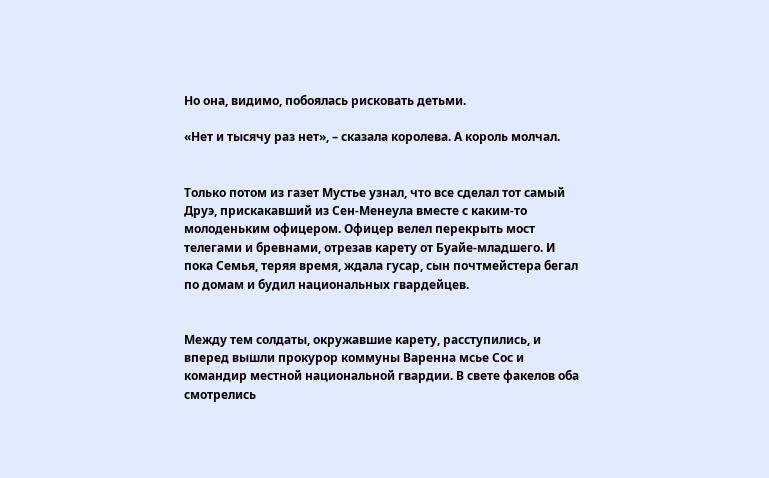Но она, видимо, побоялась рисковать детьми.

«Нет и тысячу раз нет», – сказала королева. А король молчал.


Только потом из газет Мустье узнал, что все сделал тот самый Друэ, прискакавший из Сен-Менеула вместе с каким-то молоденьким офицером. Офицер велел перекрыть мост телегами и бревнами, отрезав карету от Буайе-младшего. И пока Семья, теряя время, ждала гусар, сын почтмейстера бегал по домам и будил национальных гвардейцев.


Между тем солдаты, окружавшие карету, расступились, и вперед вышли прокурор коммуны Варенна мсье Сос и командир местной национальной гвардии. В свете факелов оба смотрелись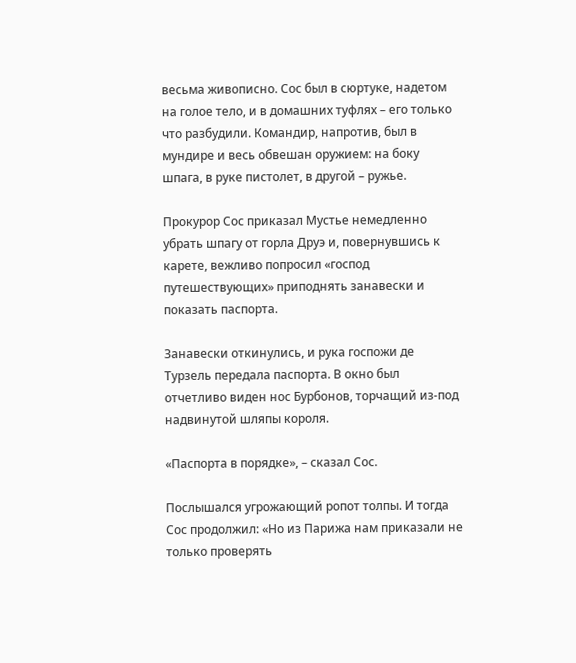весьма живописно. Сос был в сюртуке, надетом на голое тело, и в домашних туфлях – его только что разбудили. Командир, напротив, был в мундире и весь обвешан оружием: на боку шпага, в руке пистолет, в другой – ружье.

Прокурор Сос приказал Мустье немедленно убрать шпагу от горла Друэ и, повернувшись к карете, вежливо попросил «господ путешествующих» приподнять занавески и показать паспорта.

Занавески откинулись, и рука госпожи де Турзель передала паспорта. В окно был отчетливо виден нос Бурбонов, торчащий из-под надвинутой шляпы короля.

«Паспорта в порядке», – сказал Сос.

Послышался угрожающий ропот толпы. И тогда Сос продолжил: «Но из Парижа нам приказали не только проверять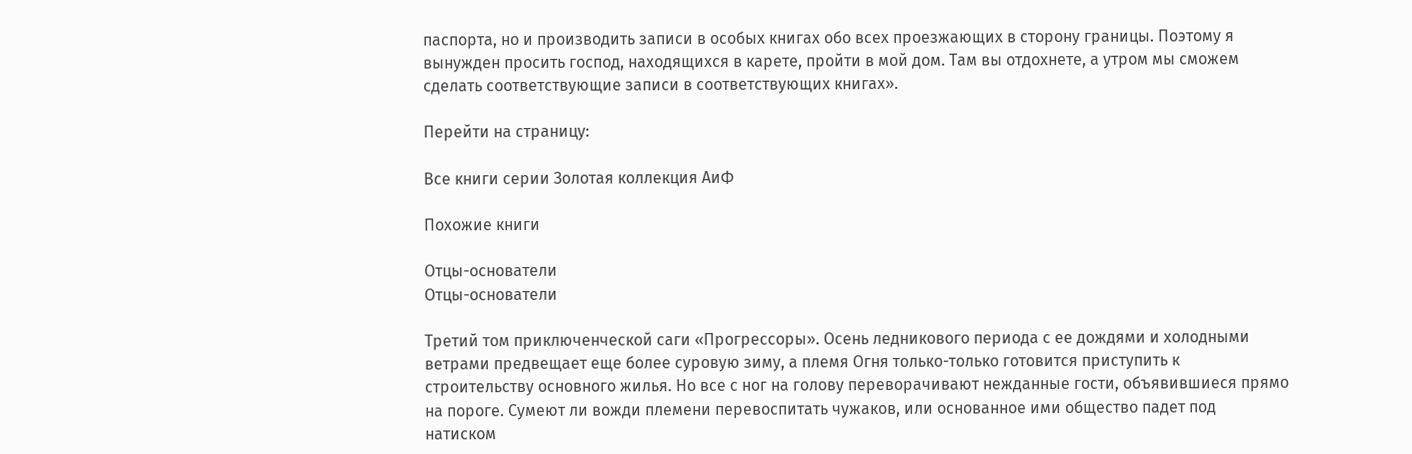паспорта, но и производить записи в особых книгах обо всех проезжающих в сторону границы. Поэтому я вынужден просить господ, находящихся в карете, пройти в мой дом. Там вы отдохнете, а утром мы сможем сделать соответствующие записи в соответствующих книгах».

Перейти на страницу:

Все книги серии Золотая коллекция АиФ

Похожие книги

Отцы-основатели
Отцы-основатели

Третий том приключенческой саги «Прогрессоры». Осень ледникового периода с ее дождями и холодными ветрами предвещает еще более суровую зиму, а племя Огня только-только готовится приступить к строительству основного жилья. Но все с ног на голову переворачивают нежданные гости, объявившиеся прямо на пороге. Сумеют ли вожди племени перевоспитать чужаков, или основанное ими общество падет под натиском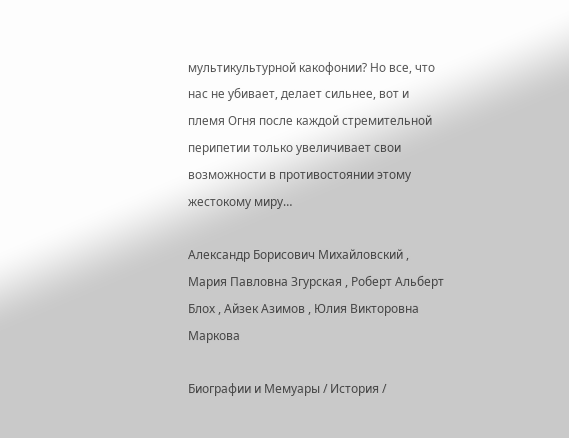мультикультурной какофонии? Но все, что нас не убивает, делает сильнее, вот и племя Огня после каждой стремительной перипетии только увеличивает свои возможности в противостоянии этому жестокому миру…

Александр Борисович Михайловский , Мария Павловна Згурская , Роберт Альберт Блох , Айзек Азимов , Юлия Викторовна Маркова

Биографии и Мемуары / История /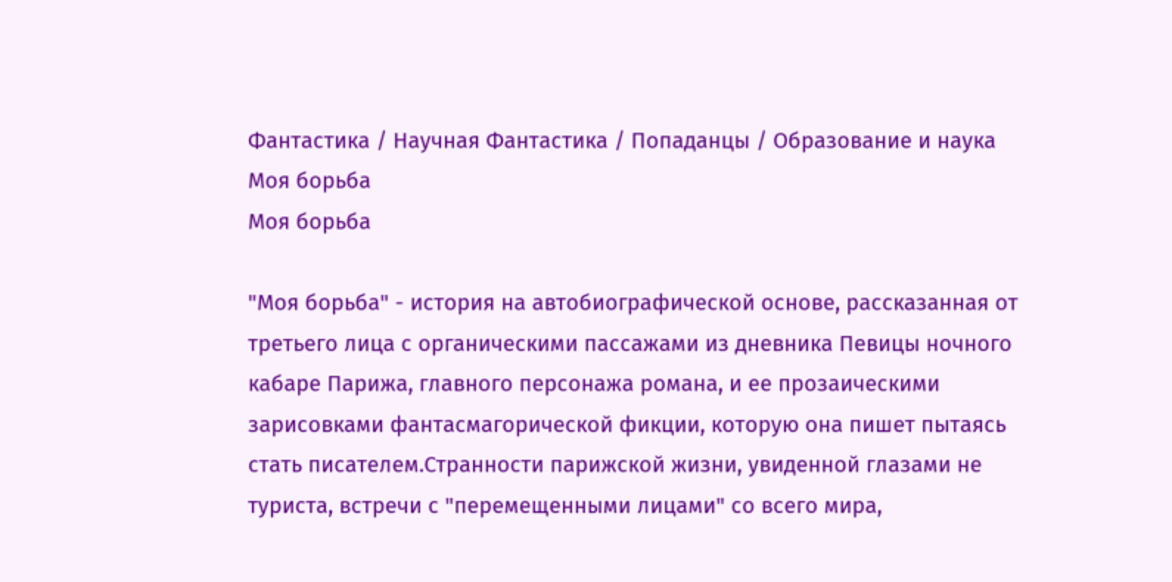Фантастика / Научная Фантастика / Попаданцы / Образование и наука
Моя борьба
Моя борьба

"Моя борьба" - история на автобиографической основе, рассказанная от третьего лица с органическими пассажами из дневника Певицы ночного кабаре Парижа, главного персонажа романа, и ее прозаическими зарисовками фантасмагорической фикции, которую она пишет пытаясь стать писателем.Странности парижской жизни, увиденной глазами не туриста, встречи с "перемещенными лицами" со всего мира,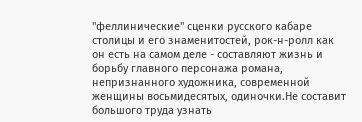"феллинические" сценки русского кабаре столицы и его знаменитостей, рок-н-ролл как он есть на самом деле - составляют жизнь и борьбу главного персонажа романа, непризнанного художника, современной женщины восьмидесятых, одиночки.Не составит большого труда узнать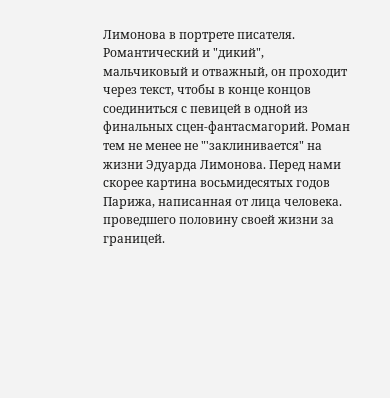Лимонова в портрете писателя. Романтический и "дикий", мальчиковый и отважный, он проходит через текст, чтобы в конце концов соединиться с певицей в одной из финальных сцен-фантасмагорий. Роман тем не менее не "'заклинивается" на жизни Эдуарда Лимонова. Перед нами скорее картина восьмидесятых годов Парижа, написанная от лица человека. проведшего половину своей жизни за границей.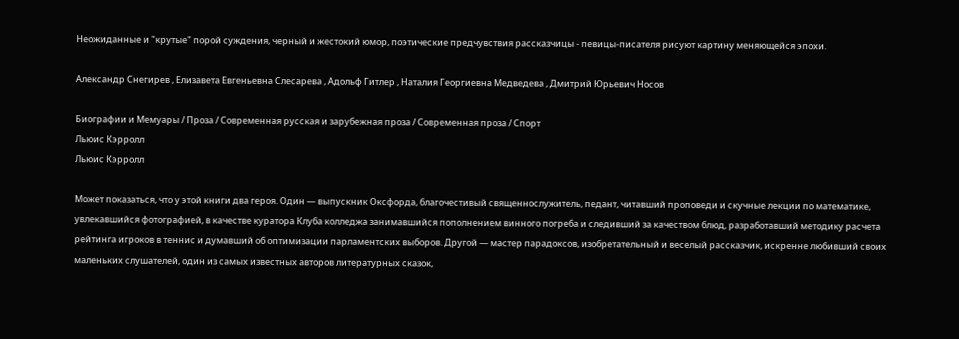Неожиданные и "крутые" порой суждения, черный и жестокий юмор, поэтические предчувствия рассказчицы - певицы-писателя рисуют картину меняющейся эпохи.

Александр Снегирев , Елизавета Евгеньевна Слесарева , Адольф Гитлер , Наталия Георгиевна Медведева , Дмитрий Юрьевич Носов

Биографии и Мемуары / Проза / Современная русская и зарубежная проза / Современная проза / Спорт
Льюис Кэрролл
Льюис Кэрролл

Может показаться, что у этой книги два героя. Один — выпускник Оксфорда, благочестивый священнослужитель, педант, читавший проповеди и скучные лекции по математике, увлекавшийся фотографией, в качестве куратора Клуба колледжа занимавшийся пополнением винного погреба и следивший за качеством блюд, разработавший методику расчета рейтинга игроков в теннис и думавший об оптимизации парламентских выборов. Другой — мастер парадоксов, изобретательный и веселый рассказчик, искренне любивший своих маленьких слушателей, один из самых известных авторов литературных сказок,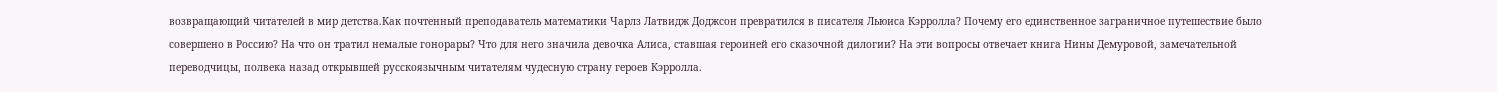возвращающий читателей в мир детства.Как почтенный преподаватель математики Чарлз Латвидж Доджсон превратился в писателя Льюиса Кэрролла? Почему его единственное заграничное путешествие было совершено в Россию? На что он тратил немалые гонорары? Что для него значила девочка Алиса, ставшая героиней его сказочной дилогии? На эти вопросы отвечает книга Нины Демуровой, замечательной переводчицы, полвека назад открывшей русскоязычным читателям чудесную страну героев Кэрролла.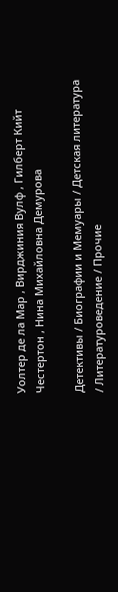Уолтер де ла Мар , Вирджиния Вулф , Гилберт Кийт Честертон , Нина Михайловна Демурова

Детективы / Биографии и Мемуары / Детская литература / Литературоведение / Прочие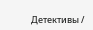Детективы /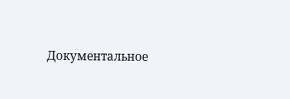Документальное